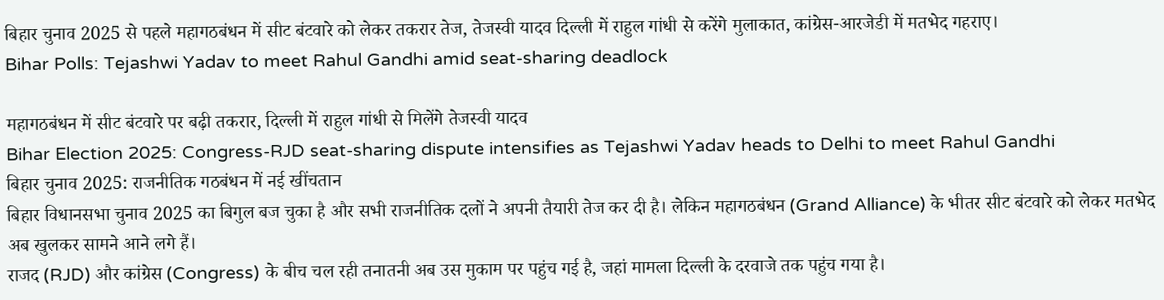बिहार चुनाव 2025 से पहले महागठबंधन में सीट बंटवारे को लेकर तकरार तेज, तेजस्वी यादव दिल्ली में राहुल गांधी से करेंगे मुलाकात, कांग्रेस-आरजेडी में मतभेद गहराए।
Bihar Polls: Tejashwi Yadav to meet Rahul Gandhi amid seat-sharing deadlock

महागठबंधन में सीट बंटवारे पर बढ़ी तकरार, दिल्ली में राहुल गांधी से मिलेंगे तेजस्वी यादव
Bihar Election 2025: Congress-RJD seat-sharing dispute intensifies as Tejashwi Yadav heads to Delhi to meet Rahul Gandhi
बिहार चुनाव 2025: राजनीतिक गठबंधन में नई खींचतान
बिहार विधानसभा चुनाव 2025 का बिगुल बज चुका है और सभी राजनीतिक दलों ने अपनी तैयारी तेज कर दी है। लेकिन महागठबंधन (Grand Alliance) के भीतर सीट बंटवारे को लेकर मतभेद अब खुलकर सामने आने लगे हैं।
राजद (RJD) और कांग्रेस (Congress) के बीच चल रही तनातनी अब उस मुकाम पर पहुंच गई है, जहां मामला दिल्ली के दरवाजे तक पहुंच गया है।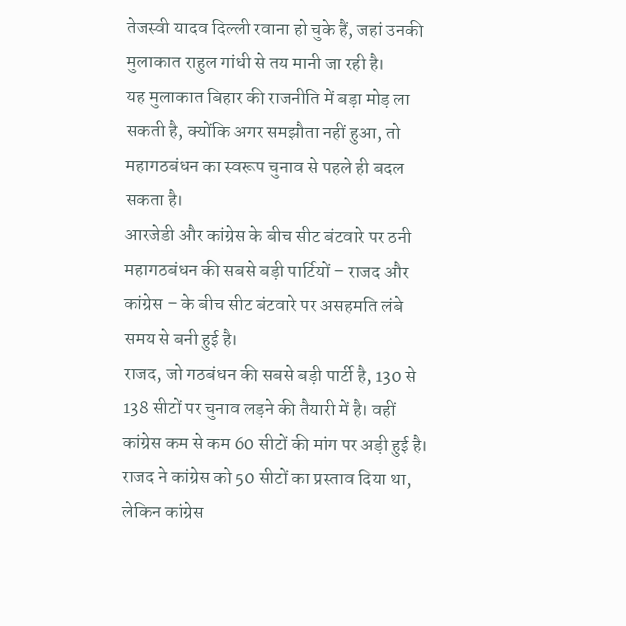तेजस्वी यादव दिल्ली रवाना हो चुके हैं, जहां उनकी मुलाकात राहुल गांधी से तय मानी जा रही है।
यह मुलाकात बिहार की राजनीति में बड़ा मोड़ ला सकती है, क्योंकि अगर समझौता नहीं हुआ, तो महागठबंधन का स्वरूप चुनाव से पहले ही बदल सकता है।
आरजेडी और कांग्रेस के बीच सीट बंटवारे पर ठनी
महागठबंधन की सबसे बड़ी पार्टियों – राजद और कांग्रेस – के बीच सीट बंटवारे पर असहमति लंबे समय से बनी हुई है।
राजद, जो गठबंधन की सबसे बड़ी पार्टी है, 130 से 138 सीटों पर चुनाव लड़ने की तैयारी में है। वहीं कांग्रेस कम से कम 60 सीटों की मांग पर अड़ी हुई है।
राजद ने कांग्रेस को 50 सीटों का प्रस्ताव दिया था, लेकिन कांग्रेस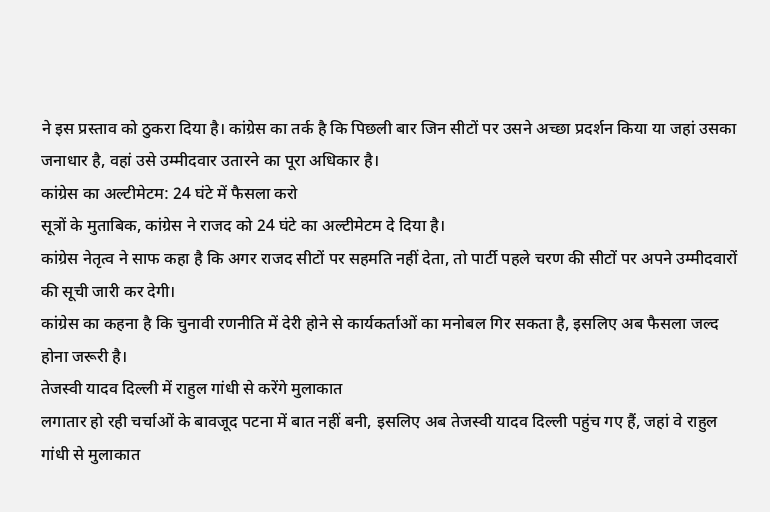ने इस प्रस्ताव को ठुकरा दिया है। कांग्रेस का तर्क है कि पिछली बार जिन सीटों पर उसने अच्छा प्रदर्शन किया या जहां उसका जनाधार है, वहां उसे उम्मीदवार उतारने का पूरा अधिकार है।
कांग्रेस का अल्टीमेटम: 24 घंटे में फैसला करो
सूत्रों के मुताबिक, कांग्रेस ने राजद को 24 घंटे का अल्टीमेटम दे दिया है।
कांग्रेस नेतृत्व ने साफ कहा है कि अगर राजद सीटों पर सहमति नहीं देता, तो पार्टी पहले चरण की सीटों पर अपने उम्मीदवारों की सूची जारी कर देगी।
कांग्रेस का कहना है कि चुनावी रणनीति में देरी होने से कार्यकर्ताओं का मनोबल गिर सकता है, इसलिए अब फैसला जल्द होना जरूरी है।
तेजस्वी यादव दिल्ली में राहुल गांधी से करेंगे मुलाकात
लगातार हो रही चर्चाओं के बावजूद पटना में बात नहीं बनी, इसलिए अब तेजस्वी यादव दिल्ली पहुंच गए हैं, जहां वे राहुल गांधी से मुलाकात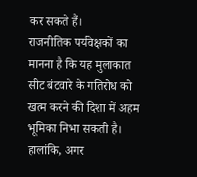कर सकते हैं।
राजनीतिक पर्यवेक्षकों का मानना है कि यह मुलाकात सीट बंटवारे के गतिरोध को खत्म करने की दिशा में अहम भूमिका निभा सकती है।
हालांकि, अगर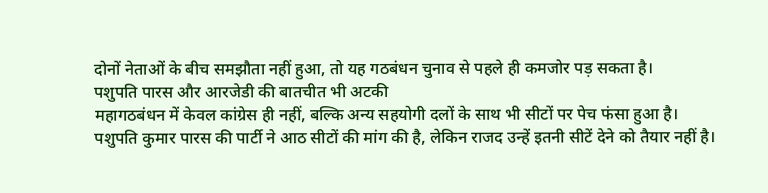दोनों नेताओं के बीच समझौता नहीं हुआ, तो यह गठबंधन चुनाव से पहले ही कमजोर पड़ सकता है।
पशुपति पारस और आरजेडी की बातचीत भी अटकी
महागठबंधन में केवल कांग्रेस ही नहीं, बल्कि अन्य सहयोगी दलों के साथ भी सीटों पर पेच फंसा हुआ है।
पशुपति कुमार पारस की पार्टी ने आठ सीटों की मांग की है, लेकिन राजद उन्हें इतनी सीटें देने को तैयार नहीं है।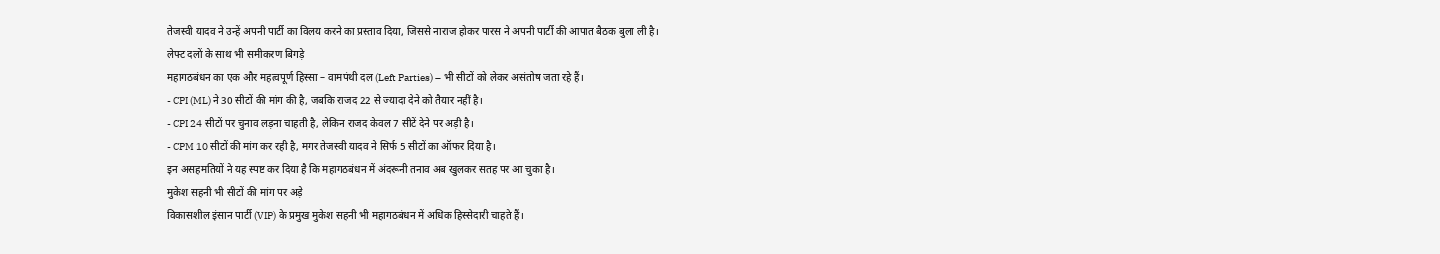तेजस्वी यादव ने उन्हें अपनी पार्टी का विलय करने का प्रस्ताव दिया, जिससे नाराज होकर पारस ने अपनी पार्टी की आपात बैठक बुला ली है।
लेफ्ट दलों के साथ भी समीकरण बिगड़े
महागठबंधन का एक और महत्वपूर्ण हिस्सा – वामपंथी दल (Left Parties) – भी सीटों को लेकर असंतोष जता रहे हैं।
- CPI (ML) ने 30 सीटों की मांग की है, जबकि राजद 22 से ज्यादा देने को तैयार नहीं है।
- CPI 24 सीटों पर चुनाव लड़ना चाहती है, लेकिन राजद केवल 7 सीटें देने पर अड़ी है।
- CPM 10 सीटों की मांग कर रही है, मगर तेजस्वी यादव ने सिर्फ 5 सीटों का ऑफर दिया है।
इन असहमतियों ने यह स्पष्ट कर दिया है कि महागठबंधन में अंदरूनी तनाव अब खुलकर सतह पर आ चुका है।
मुकेश सहनी भी सीटों की मांग पर अड़े
विकासशील इंसान पार्टी (VIP) के प्रमुख मुकेश सहनी भी महागठबंधन में अधिक हिस्सेदारी चाहते हैं।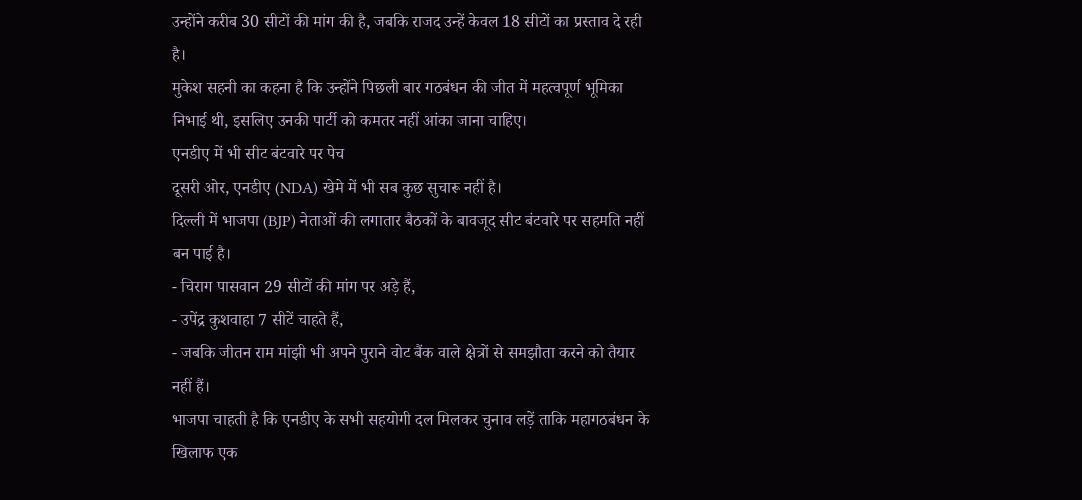उन्होंने करीब 30 सीटों की मांग की है, जबकि राजद उन्हें केवल 18 सीटों का प्रस्ताव दे रही है।
मुकेश सहनी का कहना है कि उन्होंने पिछली बार गठबंधन की जीत में महत्वपूर्ण भूमिका निभाई थी, इसलिए उनकी पार्टी को कमतर नहीं आंका जाना चाहिए।
एनडीए में भी सीट बंटवारे पर पेच
दूसरी ओर, एनडीए (NDA) खेमे में भी सब कुछ सुचारू नहीं है।
दिल्ली में भाजपा (BJP) नेताओं की लगातार बैठकों के बावजूद सीट बंटवारे पर सहमति नहीं बन पाई है।
- चिराग पासवान 29 सीटों की मांग पर अड़े हैं,
- उपेंद्र कुशवाहा 7 सीटें चाहते हैं,
- जबकि जीतन राम मांझी भी अपने पुराने वोट बैंक वाले क्षेत्रों से समझौता करने को तैयार नहीं हैं।
भाजपा चाहती है कि एनडीए के सभी सहयोगी दल मिलकर चुनाव लड़ें ताकि महागठबंधन के खिलाफ एक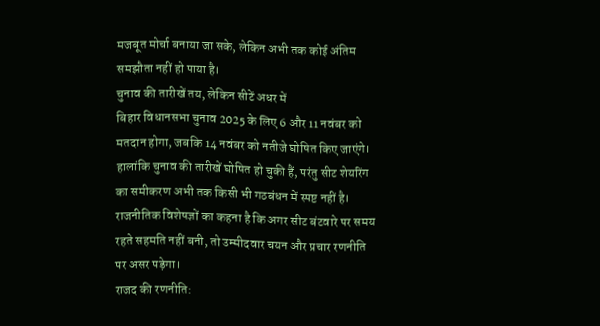मजबूत मोर्चा बनाया जा सके, लेकिन अभी तक कोई अंतिम समझौता नहीं हो पाया है।
चुनाव की तारीखें तय, लेकिन सीटें अधर में
बिहार विधानसभा चुनाव 2025 के लिए 6 और 11 नवंबर को मतदान होगा, जबकि 14 नवंबर को नतीजे घोषित किए जाएंगे।
हालांकि चुनाव की तारीखें घोषित हो चुकी हैं, परंतु सीट शेयरिंग का समीकरण अभी तक किसी भी गठबंधन में स्पष्ट नहीं है।
राजनीतिक विशेषज्ञों का कहना है कि अगर सीट बंटवारे पर समय रहते सहमति नहीं बनी, तो उम्मीदवार चयन और प्रचार रणनीति पर असर पड़ेगा।
राजद की रणनीति: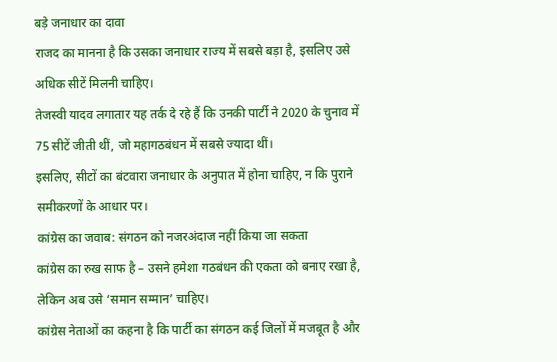बड़े जनाधार का दावा
राजद का मानना है कि उसका जनाधार राज्य में सबसे बड़ा है, इसलिए उसे अधिक सीटें मिलनी चाहिए।
तेजस्वी यादव लगातार यह तर्क दे रहे हैं कि उनकी पार्टी ने 2020 के चुनाव में 75 सीटें जीती थीं, जो महागठबंधन में सबसे ज्यादा थीं।
इसलिए, सीटों का बंटवारा जनाधार के अनुपात में होना चाहिए, न कि पुराने समीकरणों के आधार पर।
कांग्रेस का जवाब: संगठन को नजरअंदाज नहीं किया जा सकता
कांग्रेस का रुख साफ है – उसने हमेशा गठबंधन की एकता को बनाए रखा है, लेकिन अब उसे ‘समान सम्मान’ चाहिए।
कांग्रेस नेताओं का कहना है कि पार्टी का संगठन कई जिलों में मजबूत है और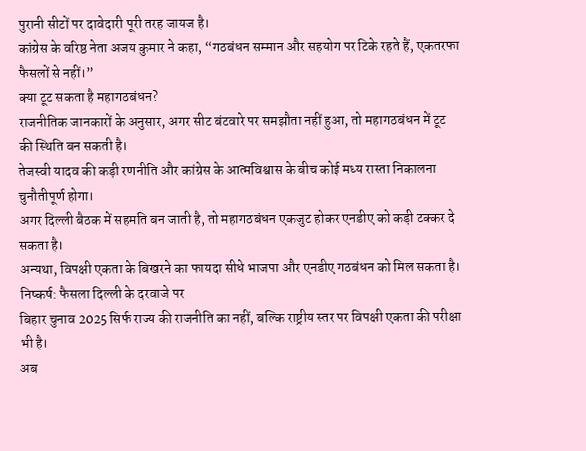पुरानी सीटों पर दावेदारी पूरी तरह जायज है।
कांग्रेस के वरिष्ठ नेता अजय कुमार ने कहा, “गठबंधन सम्मान और सहयोग पर टिके रहते हैं, एकतरफा फैसलों से नहीं।”
क्या टूट सकता है महागठबंधन?
राजनीतिक जानकारों के अनुसार, अगर सीट बंटवारे पर समझौता नहीं हुआ, तो महागठबंधन में टूट की स्थिति बन सकती है।
तेजस्वी यादव की कड़ी रणनीति और कांग्रेस के आत्मविश्वास के बीच कोई मध्य रास्ता निकालना चुनौतीपूर्ण होगा।
अगर दिल्ली बैठक में सहमति बन जाती है, तो महागठबंधन एकजुट होकर एनडीए को कड़ी टक्कर दे सकता है।
अन्यथा, विपक्षी एकता के बिखरने का फायदा सीधे भाजपा और एनडीए गठबंधन को मिल सकता है।
निष्कर्ष: फैसला दिल्ली के दरवाजे पर
बिहार चुनाव 2025 सिर्फ राज्य की राजनीति का नहीं, बल्कि राष्ट्रीय स्तर पर विपक्षी एकता की परीक्षा भी है।
अब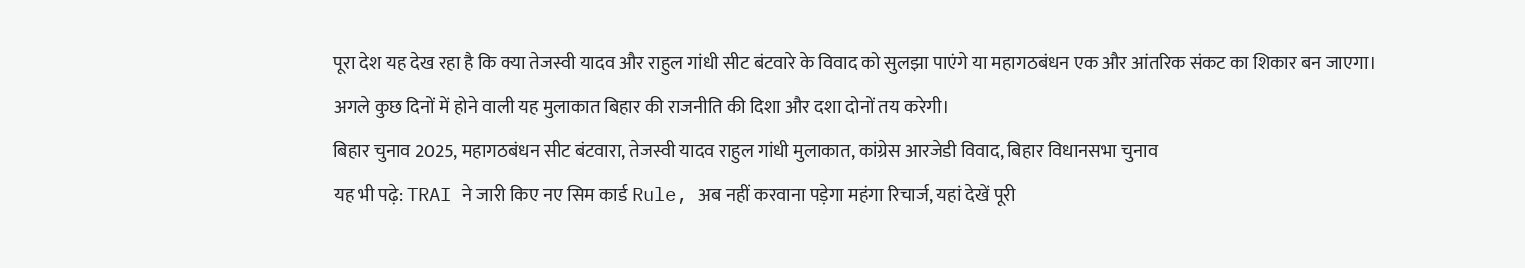पूरा देश यह देख रहा है कि क्या तेजस्वी यादव और राहुल गांधी सीट बंटवारे के विवाद को सुलझा पाएंगे या महागठबंधन एक और आंतरिक संकट का शिकार बन जाएगा।
अगले कुछ दिनों में होने वाली यह मुलाकात बिहार की राजनीति की दिशा और दशा दोनों तय करेगी।
बिहार चुनाव 2025, महागठबंधन सीट बंटवारा, तेजस्वी यादव राहुल गांधी मुलाकात, कांग्रेस आरजेडी विवाद, बिहार विधानसभा चुनाव
यह भी पढ़े: TRAI ने जारी किए नए सिम कार्ड Rule, अब नहीं करवाना पड़ेगा महंगा रिचार्ज, यहां देखें पूरी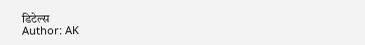डिटेल्स
Author: AK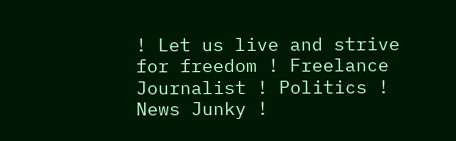! Let us live and strive for freedom ! Freelance Journalist ! Politics ! News Junky !